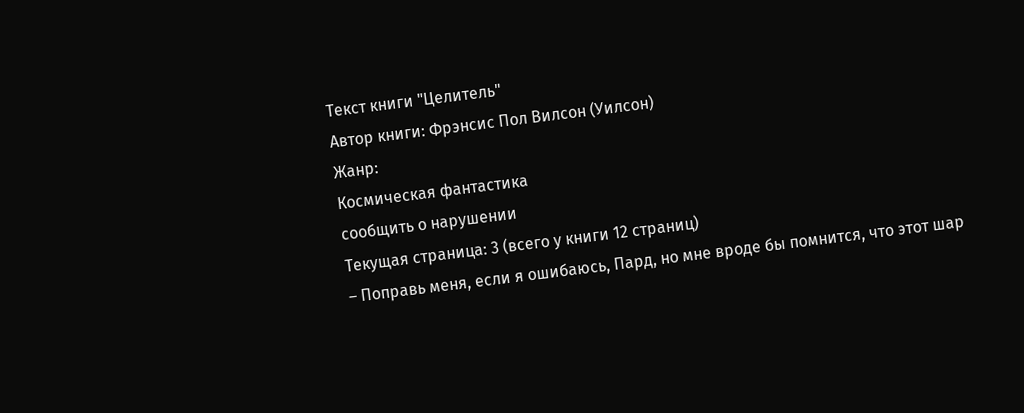Текст книги "Целитель"
Автор книги: Фрэнсис Пол Вилсон (Уилсон)
Жанр:
Космическая фантастика
сообщить о нарушении
Текущая страница: 3 (всего у книги 12 страниц)
– Поправь меня, если я ошибаюсь, Пард, но мне вроде бы помнится, что этот шар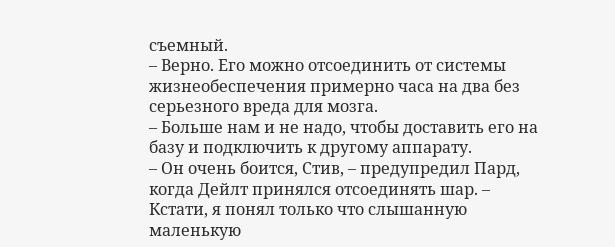съемный.
– Верно. Его можно отсоединить от системы жизнеобеспечения примерно часа на два без серьезного вреда для мозга.
– Больше нам и не надо, чтобы доставить его на базу и подключить к другому аппарату.
– Он очень боится, Стив, – предупредил Пард, когда Дейлт принялся отсоединять шар. – Кстати, я понял только что слышанную маленькую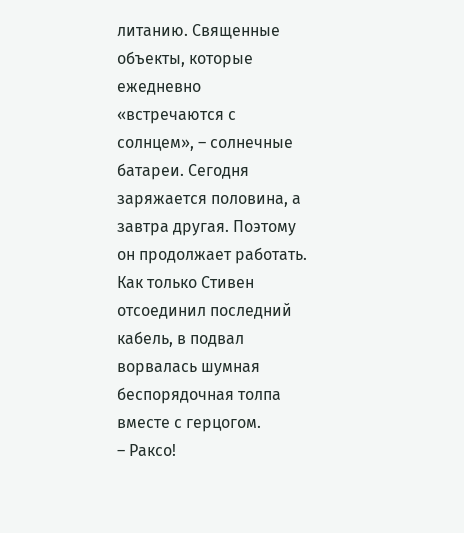литанию. Священные объекты, которые ежедневно «встречаются с солнцем», – солнечные батареи. Сегодня заряжается половина, а завтра другая. Поэтому он продолжает работать.
Как только Стивен отсоединил последний кабель, в подвал ворвалась шумная беспорядочная толпа вместе с герцогом.
– Раксо!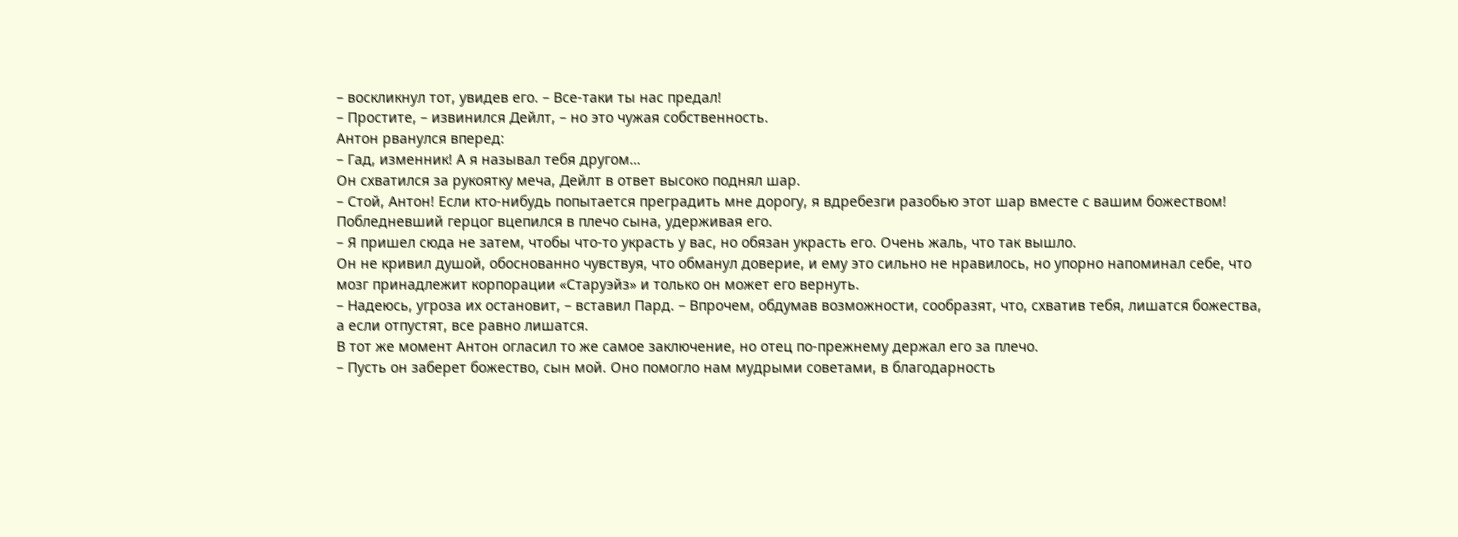– воскликнул тот, увидев его. – Все-таки ты нас предал!
– Простите, – извинился Дейлт, – но это чужая собственность.
Антон рванулся вперед:
– Гад, изменник! А я называл тебя другом…
Он схватился за рукоятку меча, Дейлт в ответ высоко поднял шар.
– Стой, Антон! Если кто-нибудь попытается преградить мне дорогу, я вдребезги разобью этот шар вместе с вашим божеством!
Побледневший герцог вцепился в плечо сына, удерживая его.
– Я пришел сюда не затем, чтобы что-то украсть у вас, но обязан украсть его. Очень жаль, что так вышло.
Он не кривил душой, обоснованно чувствуя, что обманул доверие, и ему это сильно не нравилось, но упорно напоминал себе, что мозг принадлежит корпорации «Старуэйз» и только он может его вернуть.
– Надеюсь, угроза их остановит, – вставил Пард. – Впрочем, обдумав возможности, сообразят, что, схватив тебя, лишатся божества, а если отпустят, все равно лишатся.
В тот же момент Антон огласил то же самое заключение, но отец по-прежнему держал его за плечо.
– Пусть он заберет божество, сын мой. Оно помогло нам мудрыми советами, в благодарность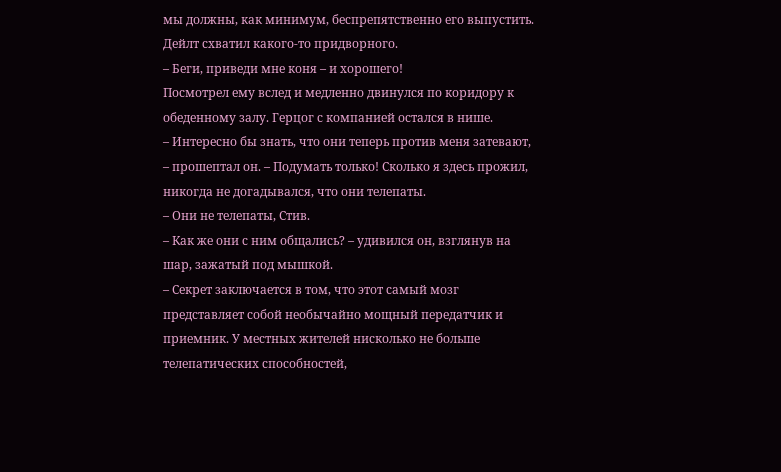мы должны, как минимум, беспрепятственно его выпустить.
Дейлт схватил какого-то придворного.
– Беги, приведи мне коня – и хорошего!
Посмотрел ему вслед и медленно двинулся по коридору к обеденному залу. Герцог с компанией остался в нише.
– Интересно бы знать, что они теперь против меня затевают, – прошептал он. – Подумать только! Сколько я здесь прожил, никогда не догадывался, что они телепаты.
– Они не телепаты, Стив.
– Как же они с ним общались? – удивился он, взглянув на шар, зажатый под мышкой.
– Секрет заключается в том, что этот самый мозг представляет собой необычайно мощный передатчик и приемник. У местных жителей нисколько не больше телепатических способностей,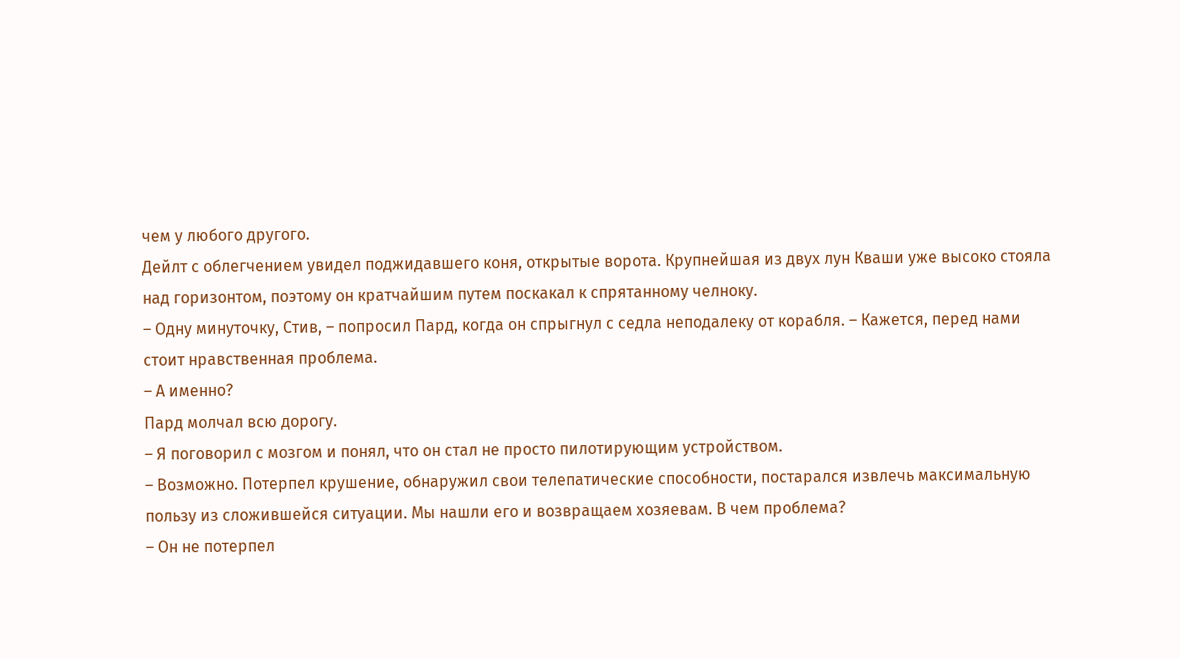чем у любого другого.
Дейлт с облегчением увидел поджидавшего коня, открытые ворота. Крупнейшая из двух лун Кваши уже высоко стояла над горизонтом, поэтому он кратчайшим путем поскакал к спрятанному челноку.
– Одну минуточку, Стив, – попросил Пард, когда он спрыгнул с седла неподалеку от корабля. – Кажется, перед нами стоит нравственная проблема.
– А именно?
Пард молчал всю дорогу.
– Я поговорил с мозгом и понял, что он стал не просто пилотирующим устройством.
– Возможно. Потерпел крушение, обнаружил свои телепатические способности, постарался извлечь максимальную пользу из сложившейся ситуации. Мы нашли его и возвращаем хозяевам. В чем проблема?
– Он не потерпел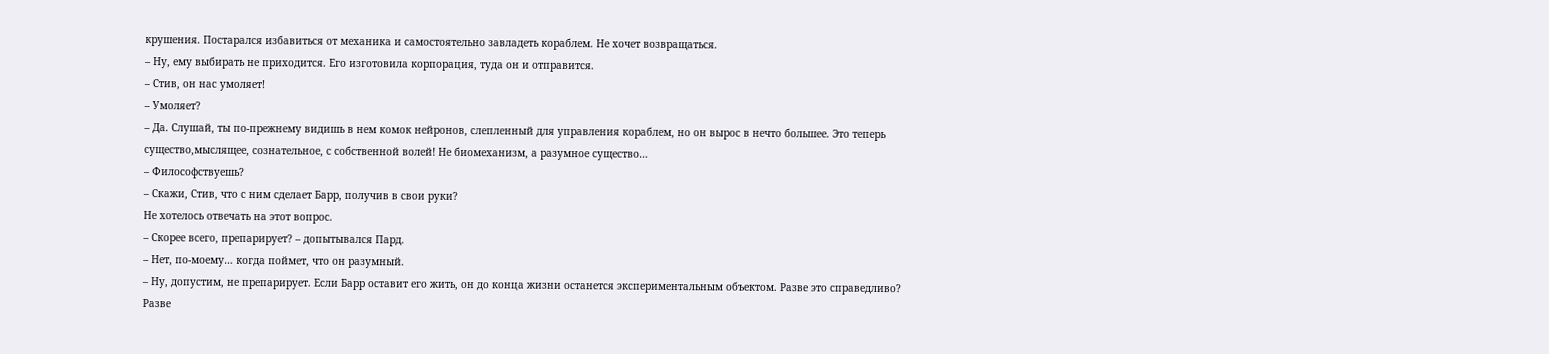крушения. Постарался избавиться от механика и самостоятельно завладеть кораблем. Не хочет возвращаться.
– Ну, ему выбирать не приходится. Его изготовила корпорация, туда он и отправится.
– Стив, он нас умоляет!
– Умоляет?
– Да. Слушай, ты по-прежнему видишь в нем комок нейронов, слепленный для управления кораблем, но он вырос в нечто большее. Это теперь существо,мыслящее, сознательное, с собственной волей! Не биомеханизм, а разумное существо…
– Философствуешь?
– Скажи, Стив, что с ним сделает Барр, получив в свои руки?
Не хотелось отвечать на этот вопрос.
– Скорее всего, препарирует? – допытывался Пард.
– Нет, по-моему… когда поймет, что он разумный.
– Ну, допустим, не препарирует. Если Барр оставит его жить, он до конца жизни останется экспериментальным объектом. Разве это справедливо? Разве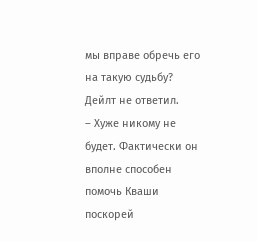мы вправе обречь его на такую судьбу?
Дейлт не ответил.
– Хуже никому не будет. Фактически он вполне способен помочь Кваши поскорей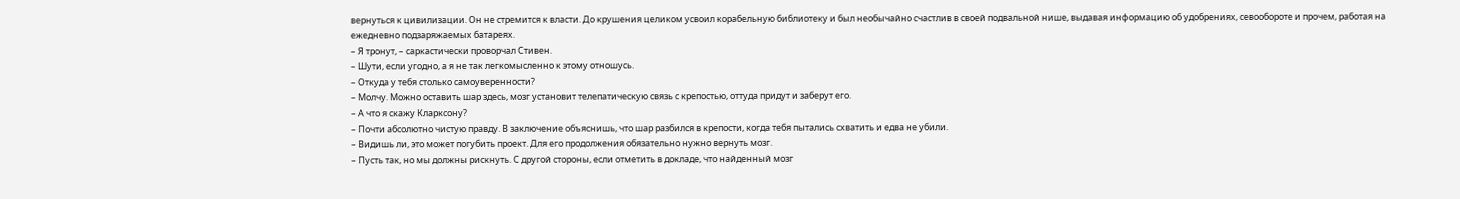вернуться к цивилизации. Он не стремится к власти. До крушения целиком усвоил корабельную библиотеку и был необычайно счастлив в своей подвальной нише, выдавая информацию об удобрениях, севообороте и прочем, работая на ежедневно подзаряжаемых батареях.
– Я тронут, – саркастически проворчал Стивен.
– Шути, если угодно, а я не так легкомысленно к этому отношусь.
– Откуда у тебя столько самоуверенности?
– Молчу. Можно оставить шар здесь, мозг установит телепатическую связь с крепостью, оттуда придут и заберут его.
– А что я скажу Кларксону?
– Почти абсолютно чистую правду. В заключение объяснишь, что шар разбился в крепости, когда тебя пытались схватить и едва не убили.
– Видишь ли, это может погубить проект. Для его продолжения обязательно нужно вернуть мозг.
– Пусть так, но мы должны рискнуть. С другой стороны, если отметить в докладе, что найденный мозг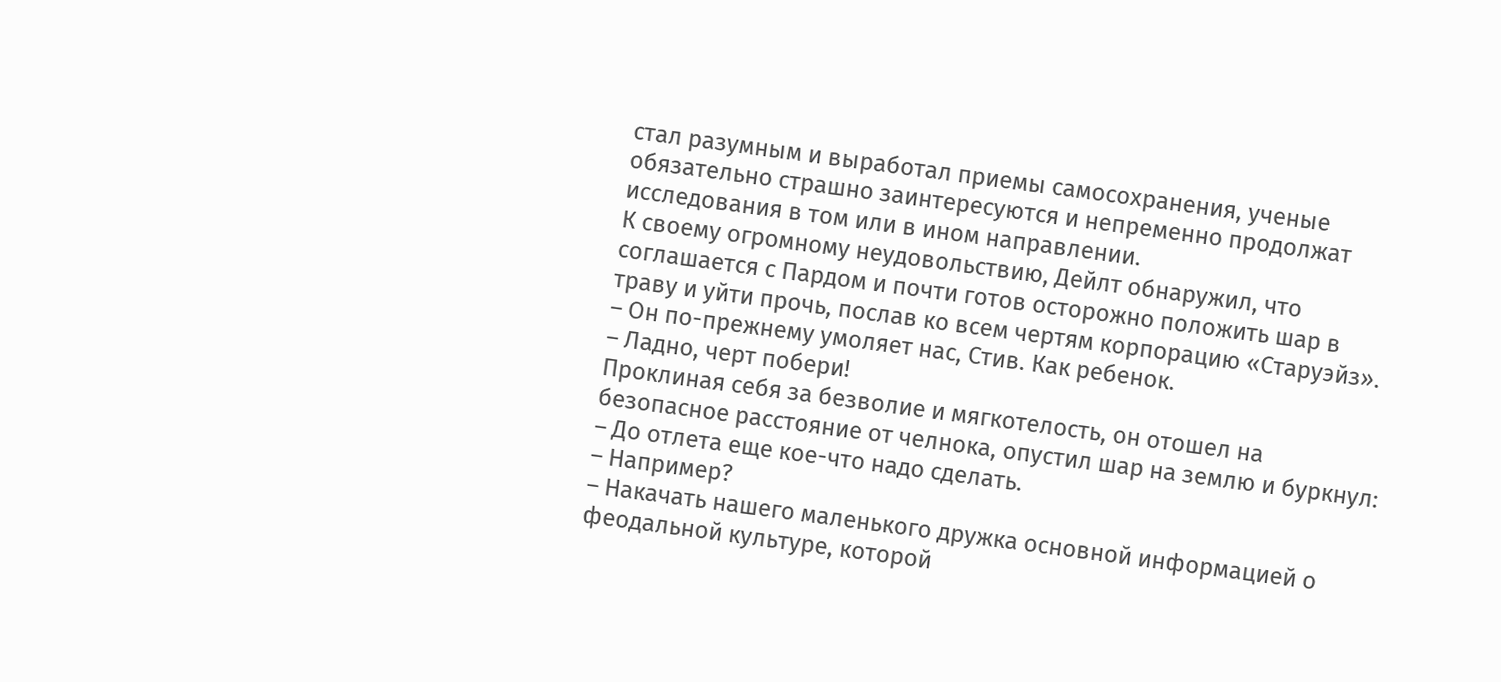стал разумным и выработал приемы самосохранения, ученые обязательно страшно заинтересуются и непременно продолжат исследования в том или в ином направлении.
К своему огромному неудовольствию, Дейлт обнаружил, что соглашается с Пардом и почти готов осторожно положить шар в траву и уйти прочь, послав ко всем чертям корпорацию «Старуэйз».
– Он по-прежнему умоляет нас, Стив. Как ребенок.
– Ладно, черт побери!
Проклиная себя за безволие и мягкотелость, он отошел на безопасное расстояние от челнока, опустил шар на землю и буркнул:
– До отлета еще кое-что надо сделать.
– Например?
– Накачать нашего маленького дружка основной информацией о феодальной культуре, которой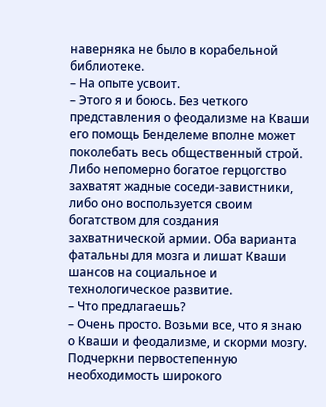наверняка не было в корабельной библиотеке.
– На опыте усвоит.
– Этого я и боюсь. Без четкого представления о феодализме на Кваши его помощь Бенделеме вполне может поколебать весь общественный строй. Либо непомерно богатое герцогство захватят жадные соседи-завистники, либо оно воспользуется своим богатством для создания захватнической армии. Оба варианта фатальны для мозга и лишат Кваши шансов на социальное и технологическое развитие.
– Что предлагаешь?
– Очень просто. Возьми все, что я знаю о Кваши и феодализме, и скорми мозгу. Подчеркни первостепенную необходимость широкого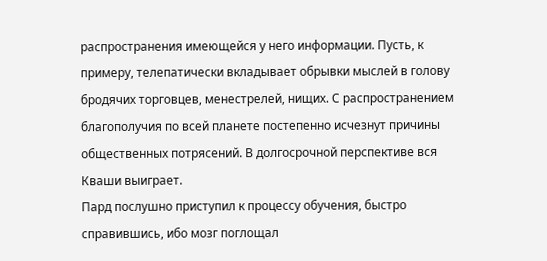распространения имеющейся у него информации. Пусть, к примеру, телепатически вкладывает обрывки мыслей в голову бродячих торговцев, менестрелей, нищих. С распространением благополучия по всей планете постепенно исчезнут причины общественных потрясений. В долгосрочной перспективе вся Кваши выиграет.
Пард послушно приступил к процессу обучения, быстро справившись, ибо мозг поглощал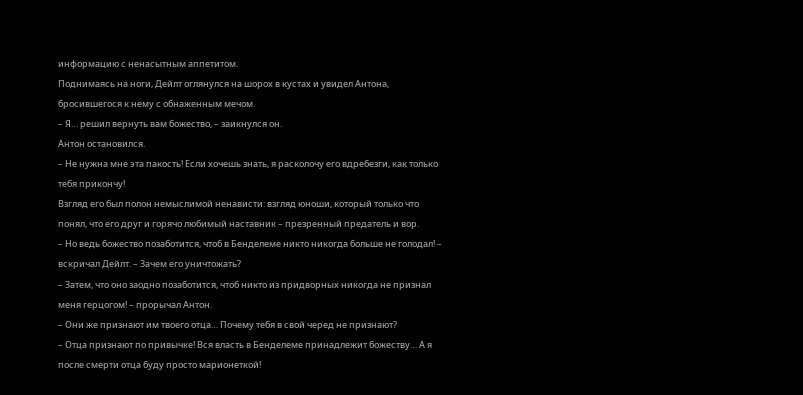информацию с ненасытным аппетитом.
Поднимаясь на ноги, Дейлт оглянулся на шорох в кустах и увидел Антона, бросившегося к нему с обнаженным мечом.
– Я… решил вернуть вам божество, – заикнулся он.
Антон остановился.
– Не нужна мне эта пакость! Если хочешь знать, я расколочу его вдребезги, как только тебя прикончу!
Взгляд его был полон немыслимой ненависти: взгляд юноши, который только что понял, что его друг и горячо любимый наставник – презренный предатель и вор.
– Но ведь божество позаботится, чтоб в Бенделеме никто никогда больше не голодал! – вскричал Дейлт. – Зачем его уничтожать?
– Затем, что оно заодно позаботится, чтоб никто из придворных никогда не признал меня герцогом! – прорычал Антон.
– Они же признают им твоего отца… Почему тебя в свой черед не признают?
– Отца признают по привычке! Вся власть в Бенделеме принадлежит божеству… А я после смерти отца буду просто марионеткой!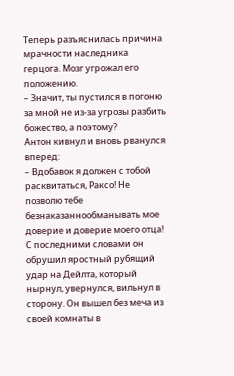Теперь разъяснилась причина мрачности наследника герцога. Мозг угрожал его положению.
– Значит, ты пустился в погоню за мной не из-за угрозы разбить божество, а поэтому?
Антон кивнул и вновь рванулся вперед:
– Вдобавок я должен с тобой расквитаться, Раксо! Не позволю тебе безнаказаннообманывать мое доверие и доверие моего отца!
С последними словами он обрушил яростный рубящий удар на Дейлта, который нырнул, увернулся, вильнул в сторону. Он вышел без меча из своей комнаты в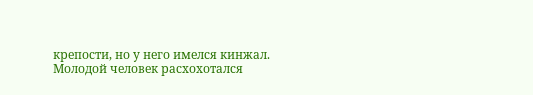крепости, но у него имелся кинжал.
Молодой человек расхохотался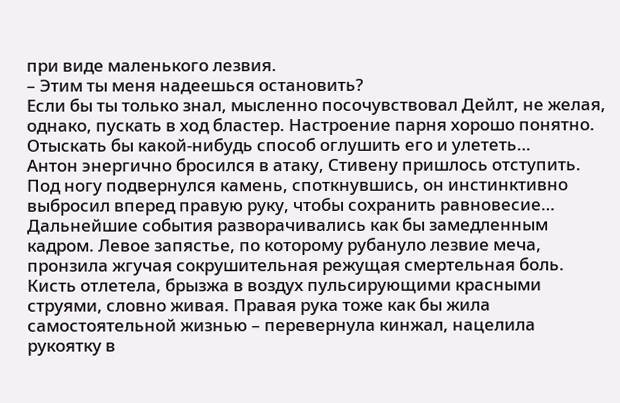при виде маленького лезвия.
– Этим ты меня надеешься остановить?
Если бы ты только знал, мысленно посочувствовал Дейлт, не желая, однако, пускать в ход бластер. Настроение парня хорошо понятно. Отыскать бы какой-нибудь способ оглушить его и улететь…
Антон энергично бросился в атаку, Стивену пришлось отступить. Под ногу подвернулся камень, споткнувшись, он инстинктивно выбросил вперед правую руку, чтобы сохранить равновесие… Дальнейшие события разворачивались как бы замедленным кадром. Левое запястье, по которому рубануло лезвие меча, пронзила жгучая сокрушительная режущая смертельная боль. Кисть отлетела, брызжа в воздух пульсирующими красными струями, словно живая. Правая рука тоже как бы жила самостоятельной жизнью – перевернула кинжал, нацелила рукоятку в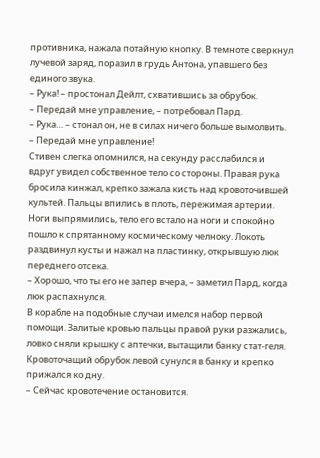противника, нажала потайную кнопку. В темноте сверкнул лучевой заряд, поразил в грудь Антона, упавшего без единого звука.
– Рука! – простонал Дейлт, схватившись за обрубок.
– Передай мне управление, – потребовал Пард.
– Рука… – стонал он, не в силах ничего больше вымолвить.
– Передай мне управление!
Стивен слегка опомнился, на секунду расслабился и вдруг увидел собственное тело со стороны. Правая рука бросила кинжал, крепко зажала кисть над кровоточившей культей. Пальцы впились в плоть, пережимая артерии.
Ноги выпрямились, тело его встало на ноги и спокойно пошло к спрятанному космическому челноку. Локоть раздвинул кусты и нажал на пластинку, открывшую люк переднего отсека.
– Хорошо, что ты его не запер вчера, – заметил Пард, когда люк распахнулся.
В корабле на подобные случаи имелся набор первой помощи. Залитые кровью пальцы правой руки разжались, ловко сняли крышку с аптечки, вытащили банку стат-геля. Кровоточащий обрубок левой сунулся в банку и крепко прижался ко дну.
– Сейчас кровотечение остановится.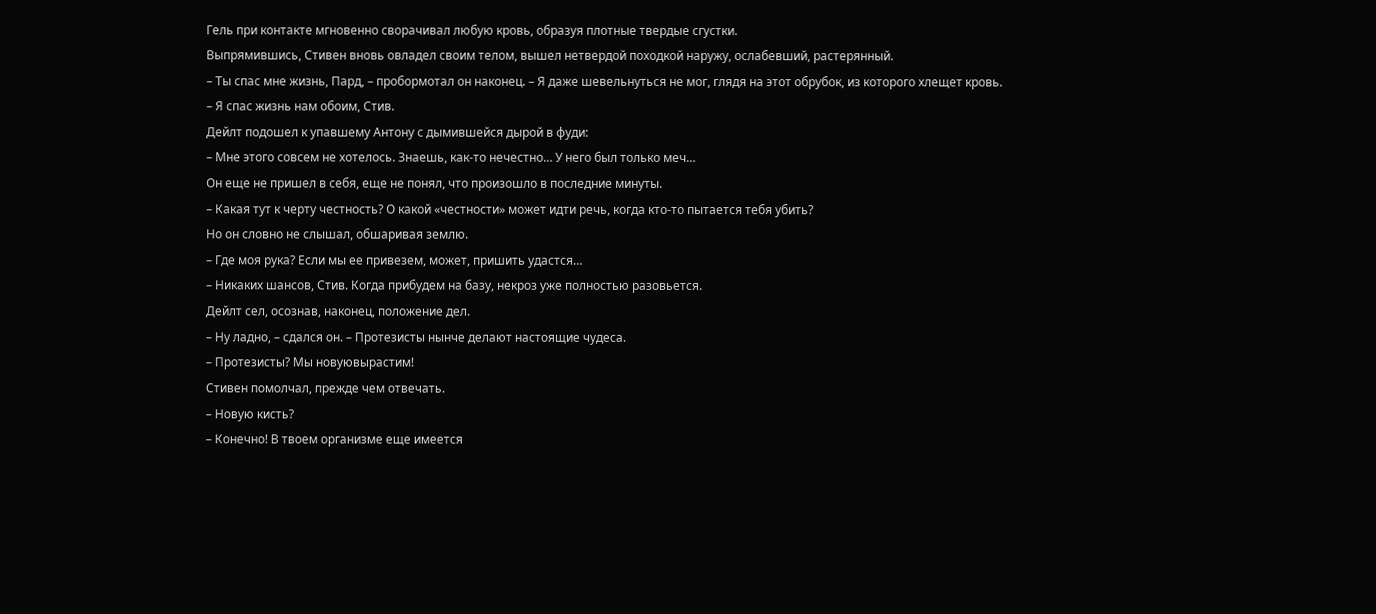Гель при контакте мгновенно сворачивал любую кровь, образуя плотные твердые сгустки.
Выпрямившись, Стивен вновь овладел своим телом, вышел нетвердой походкой наружу, ослабевший, растерянный.
– Ты спас мне жизнь, Пард, – пробормотал он наконец. – Я даже шевельнуться не мог, глядя на этот обрубок, из которого хлещет кровь.
– Я спас жизнь нам обоим, Стив.
Дейлт подошел к упавшему Антону с дымившейся дырой в фуди:
– Мне этого совсем не хотелось. Знаешь, как-то нечестно… У него был только меч…
Он еще не пришел в себя, еще не понял, что произошло в последние минуты.
– Какая тут к черту честность? О какой «честности» может идти речь, когда кто-то пытается тебя убить?
Но он словно не слышал, обшаривая землю.
– Где моя рука? Если мы ее привезем, может, пришить удастся…
– Никаких шансов, Стив. Когда прибудем на базу, некроз уже полностью разовьется.
Дейлт сел, осознав, наконец, положение дел.
– Ну ладно, – сдался он. – Протезисты нынче делают настоящие чудеса.
– Протезисты? Мы новуювырастим!
Стивен помолчал, прежде чем отвечать.
– Новую кисть?
– Конечно! В твоем организме еще имеется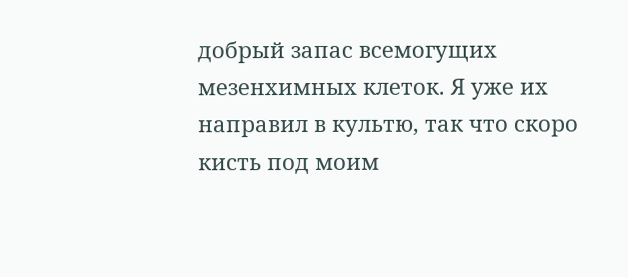добрый запас всемогущих мезенхимных клеток. Я уже их направил в культю, так что скоро кисть под моим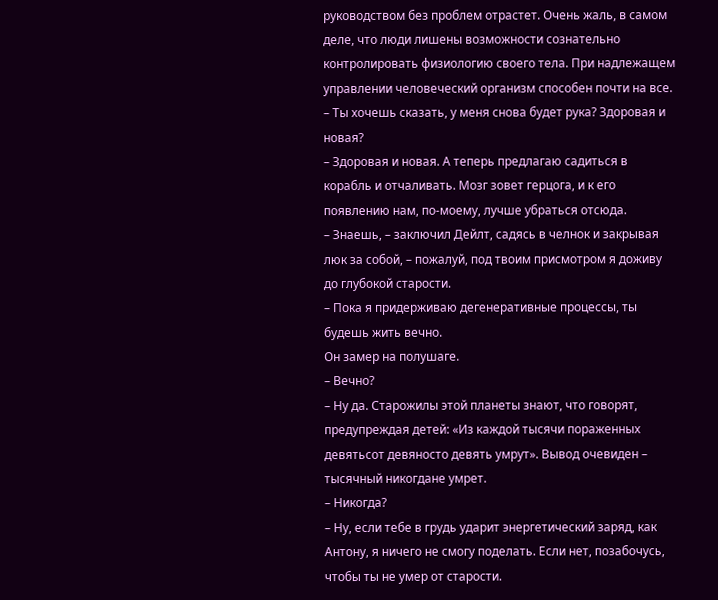руководством без проблем отрастет. Очень жаль, в самом деле, что люди лишены возможности сознательно контролировать физиологию своего тела. При надлежащем управлении человеческий организм способен почти на все.
– Ты хочешь сказать, у меня снова будет рука? Здоровая и новая?
– Здоровая и новая. А теперь предлагаю садиться в корабль и отчаливать. Мозг зовет герцога, и к его появлению нам, по-моему, лучше убраться отсюда.
– Знаешь, – заключил Дейлт, садясь в челнок и закрывая люк за собой, – пожалуй, под твоим присмотром я доживу до глубокой старости.
– Пока я придерживаю дегенеративные процессы, ты будешь жить вечно.
Он замер на полушаге.
– Вечно?
– Ну да. Старожилы этой планеты знают, что говорят, предупреждая детей: «Из каждой тысячи пораженных девятьсот девяносто девять умрут». Вывод очевиден – тысячный никогдане умрет.
– Никогда?
– Ну, если тебе в грудь ударит энергетический заряд, как Антону, я ничего не смогу поделать. Если нет, позабочусь, чтобы ты не умер от старости.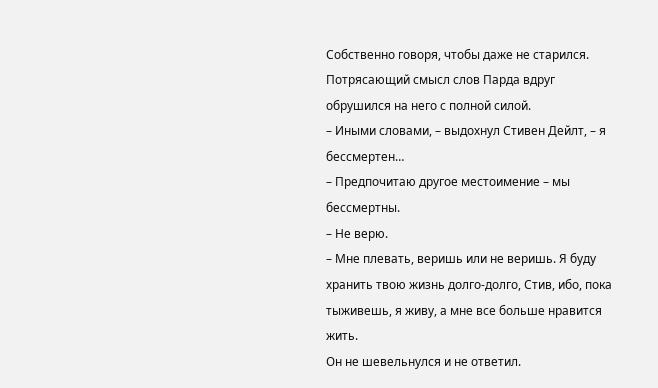Собственно говоря, чтобы даже не старился.
Потрясающий смысл слов Парда вдруг обрушился на него с полной силой.
– Иными словами, – выдохнул Стивен Дейлт, – я бессмертен…
– Предпочитаю другое местоимение – мы бессмертны.
– Не верю.
– Мне плевать, веришь или не веришь. Я буду хранить твою жизнь долго-долго, Стив, ибо, пока тыживешь, я живу, а мне все больше нравится жить.
Он не шевельнулся и не ответил.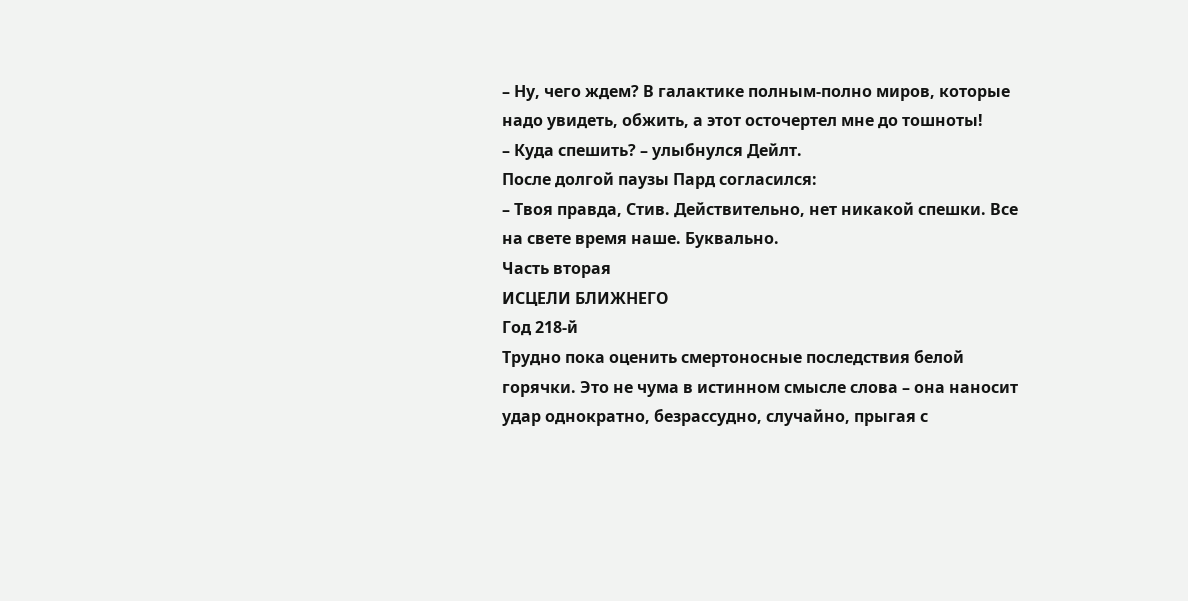– Ну, чего ждем? В галактике полным-полно миров, которые надо увидеть, обжить, а этот осточертел мне до тошноты!
– Куда спешить? – улыбнулся Дейлт.
После долгой паузы Пард согласился:
– Твоя правда, Стив. Действительно, нет никакой спешки. Все на свете время наше. Буквально.
Часть вторая
ИСЦЕЛИ БЛИЖНЕГО
Год 218-й
Трудно пока оценить смертоносные последствия белой горячки. Это не чума в истинном смысле слова – она наносит удар однократно, безрассудно, случайно, прыгая с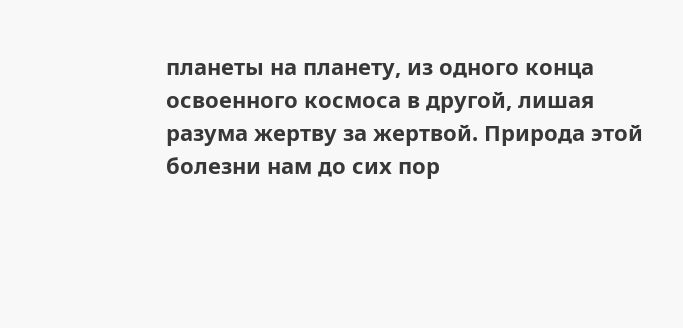планеты на планету, из одного конца освоенного космоса в другой, лишая разума жертву за жертвой. Природа этой болезни нам до сих пор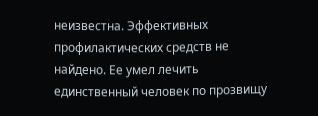неизвестна. Эффективных профилактических средств не найдено. Ее умел лечить единственный человек по прозвищу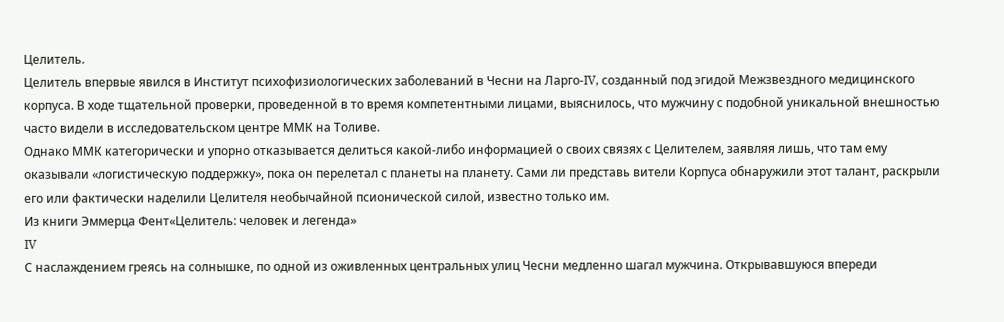Целитель.
Целитель впервые явился в Институт психофизиологических заболеваний в Чесни на Ларго-IV, созданный под эгидой Межзвездного медицинского корпуса. В ходе тщательной проверки, проведенной в то время компетентными лицами, выяснилось, что мужчину с подобной уникальной внешностью часто видели в исследовательском центре ММК на Толиве.
Однако ММК категорически и упорно отказывается делиться какой-либо информацией о своих связях с Целителем, заявляя лишь, что там ему оказывали «логистическую поддержку», пока он перелетал с планеты на планету. Сами ли представь вители Корпуса обнаружили этот талант, раскрыли его или фактически наделили Целителя необычайной псионической силой, известно только им.
Из книги Эммерца Фент«Целитель: человек и легенда»
IV
С наслаждением греясь на солнышке, по одной из оживленных центральных улиц Чесни медленно шагал мужчина. Открывавшуюся впереди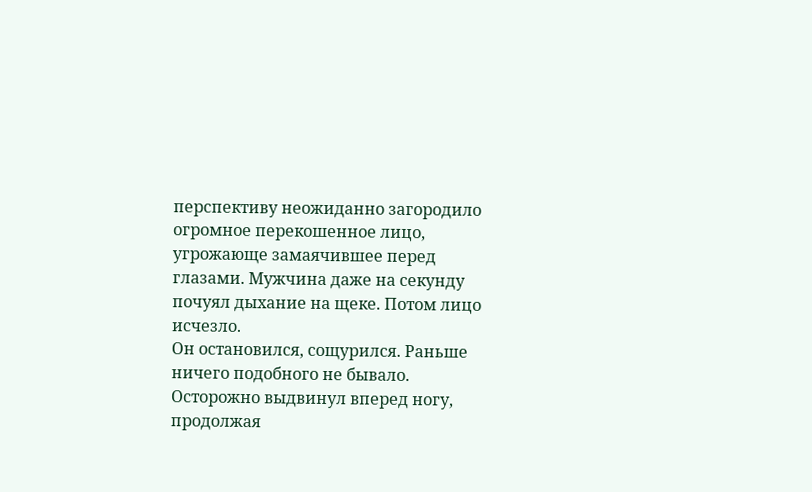перспективу неожиданно загородило огромное перекошенное лицо, угрожающе замаячившее перед глазами. Мужчина даже на секунду почуял дыхание на щеке. Потом лицо исчезло.
Он остановился, сощурился. Раньше ничего подобного не бывало. Осторожно выдвинул вперед ногу, продолжая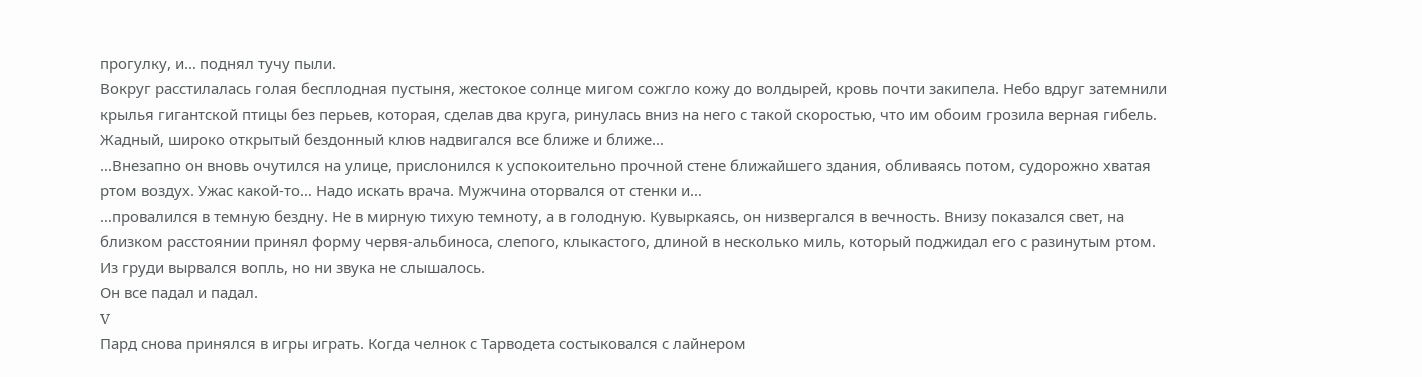прогулку, и… поднял тучу пыли.
Вокруг расстилалась голая бесплодная пустыня, жестокое солнце мигом сожгло кожу до волдырей, кровь почти закипела. Небо вдруг затемнили крылья гигантской птицы без перьев, которая, сделав два круга, ринулась вниз на него с такой скоростью, что им обоим грозила верная гибель. Жадный, широко открытый бездонный клюв надвигался все ближе и ближе…
…Внезапно он вновь очутился на улице, прислонился к успокоительно прочной стене ближайшего здания, обливаясь потом, судорожно хватая ртом воздух. Ужас какой-то… Надо искать врача. Мужчина оторвался от стенки и…
…провалился в темную бездну. Не в мирную тихую темноту, а в голодную. Кувыркаясь, он низвергался в вечность. Внизу показался свет, на близком расстоянии принял форму червя-альбиноса, слепого, клыкастого, длиной в несколько миль, который поджидал его с разинутым ртом.
Из груди вырвался вопль, но ни звука не слышалось.
Он все падал и падал.
V
Пард снова принялся в игры играть. Когда челнок с Тарводета состыковался с лайнером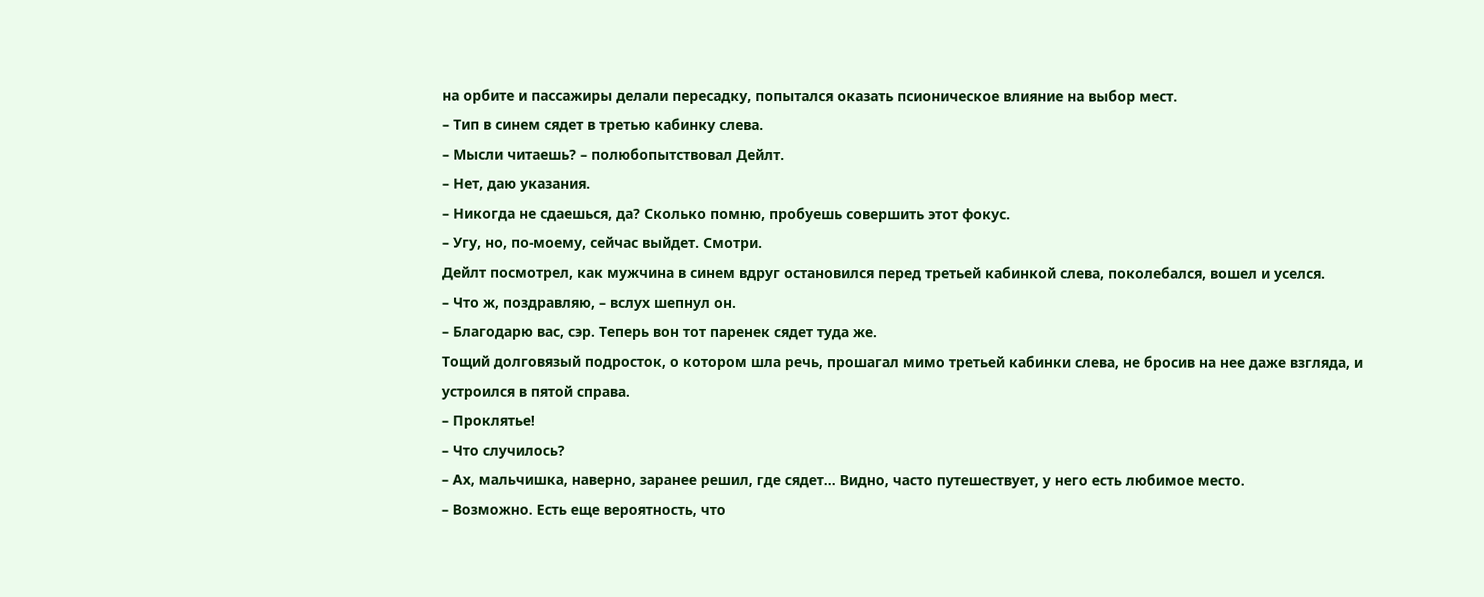на орбите и пассажиры делали пересадку, попытался оказать псионическое влияние на выбор мест.
– Тип в синем сядет в третью кабинку слева.
– Мысли читаешь? – полюбопытствовал Дейлт.
– Нет, даю указания.
– Никогда не сдаешься, да? Сколько помню, пробуешь совершить этот фокус.
– Угу, но, по-моему, сейчас выйдет. Смотри.
Дейлт посмотрел, как мужчина в синем вдруг остановился перед третьей кабинкой слева, поколебался, вошел и уселся.
– Что ж, поздравляю, – вслух шепнул он.
– Благодарю вас, сэр. Теперь вон тот паренек сядет туда же.
Тощий долговязый подросток, о котором шла речь, прошагал мимо третьей кабинки слева, не бросив на нее даже взгляда, и устроился в пятой справа.
– Проклятье!
– Что случилось?
– Ах, мальчишка, наверно, заранее решил, где сядет… Видно, часто путешествует, у него есть любимое место.
– Возможно. Есть еще вероятность, что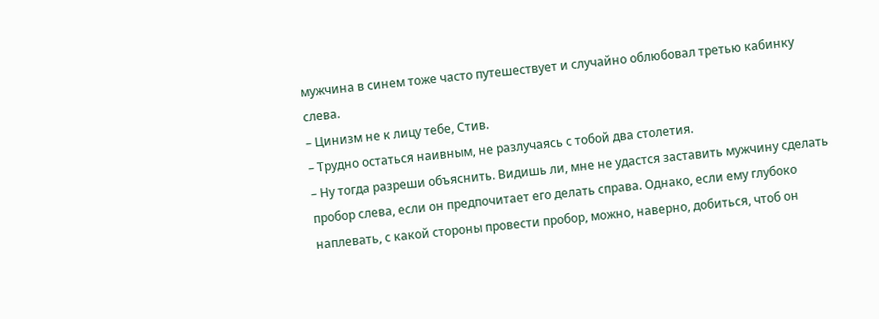мужчина в синем тоже часто путешествует и случайно облюбовал третью кабинку слева.
– Цинизм не к лицу тебе, Стив.
– Трудно остаться наивным, не разлучаясь с тобой два столетия.
– Ну тогда разреши объяснить. Видишь ли, мне не удастся заставить мужчину сделать пробор слева, если он предпочитает его делать справа. Однако, если ему глубоко наплевать, с какой стороны провести пробор, можно, наверно, добиться, чтоб он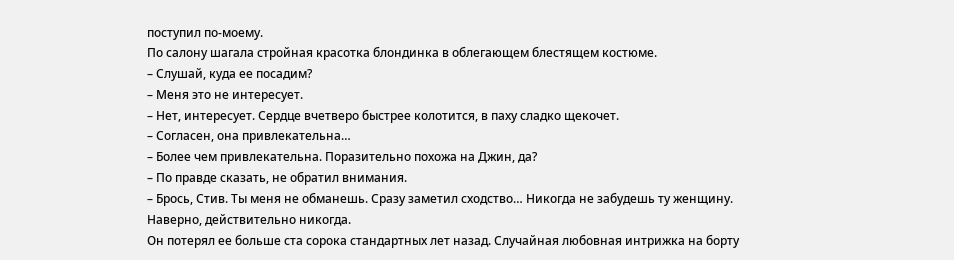поступил по-моему.
По салону шагала стройная красотка блондинка в облегающем блестящем костюме.
– Слушай, куда ее посадим?
– Меня это не интересует.
– Нет, интересует. Сердце вчетверо быстрее колотится, в паху сладко щекочет.
– Согласен, она привлекательна…
– Более чем привлекательна. Поразительно похожа на Джин, да?
– По правде сказать, не обратил внимания.
– Брось, Стив. Ты меня не обманешь. Сразу заметил сходство… Никогда не забудешь ту женщину.
Наверно, действительно никогда.
Он потерял ее больше ста сорока стандартных лет назад. Случайная любовная интрижка на борту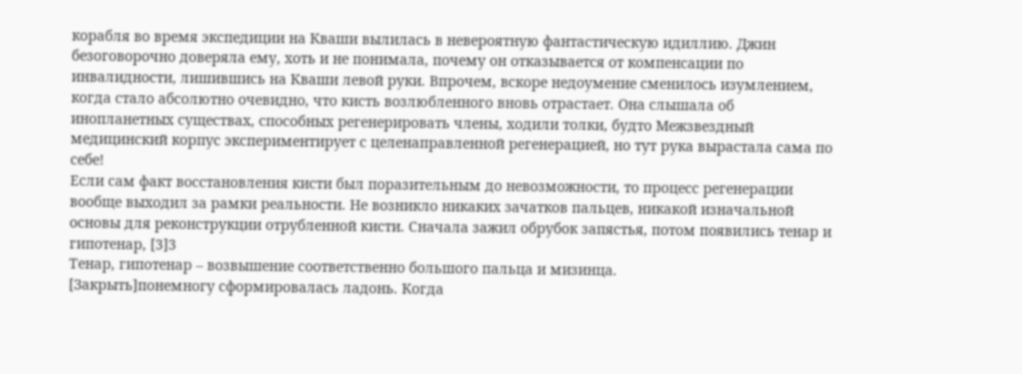корабля во время экспедиции на Кваши вылилась в невероятную фантастическую идиллию. Джин безоговорочно доверяла ему, хоть и не понимала, почему он отказывается от компенсации по инвалидности, лишившись на Кваши левой руки. Впрочем, вскоре недоумение сменилось изумлением, когда стало абсолютно очевидно, что кисть возлюбленного вновь отрастает. Она слышала об инопланетных существах, способных регенерировать члены, ходили толки, будто Межзвездный медицинский корпус экспериментирует с целенаправленной регенерацией, но тут рука вырастала сама по себе!
Если сам факт восстановления кисти был поразительным до невозможности, то процесс регенерации вообще выходил за рамки реальности. Не возникло никаких зачатков пальцев, никакой изначальной основы для реконструкции отрубленной кисти. Сначала зажил обрубок запястья, потом появились тенар и гипотенар, [3]3
Тенар, гипотенар – возвышение соответственно большого пальца и мизинца.
[Закрыть]понемногу сформировалась ладонь. Когда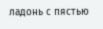ладонь с пястью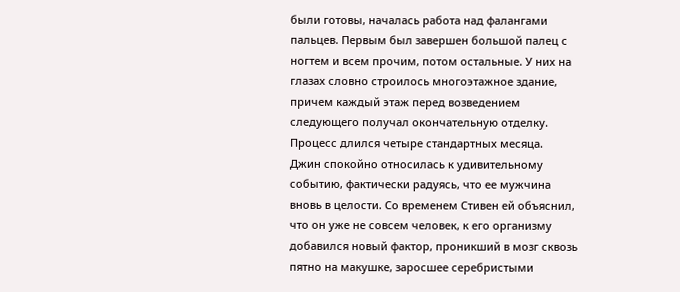были готовы, началась работа над фалангами пальцев. Первым был завершен большой палец с ногтем и всем прочим, потом остальные. У них на глазах словно строилось многоэтажное здание, причем каждый этаж перед возведением следующего получал окончательную отделку. Процесс длился четыре стандартных месяца.
Джин спокойно относилась к удивительному событию, фактически радуясь, что ее мужчина вновь в целости. Со временем Стивен ей объяснил, что он уже не совсем человек, к его организму добавился новый фактор, проникший в мозг сквозь пятно на макушке, заросшее серебристыми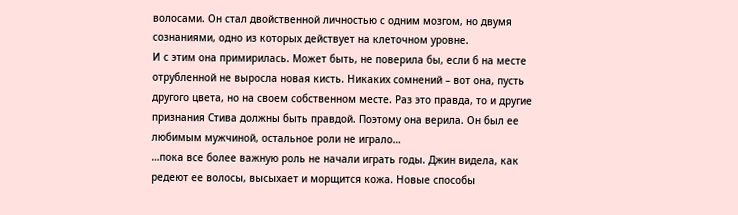волосами. Он стал двойственной личностью с одним мозгом, но двумя сознаниями, одно из которых действует на клеточном уровне.
И с этим она примирилась. Может быть, не поверила бы, если б на месте отрубленной не выросла новая кисть. Никаких сомнений – вот она, пусть другого цвета, но на своем собственном месте. Раз это правда, то и другие признания Стива должны быть правдой. Поэтому она верила. Он был ее любимым мужчиной, остальное роли не играло…
…пока все более важную роль не начали играть годы. Джин видела, как редеют ее волосы, высыхает и морщится кожа. Новые способы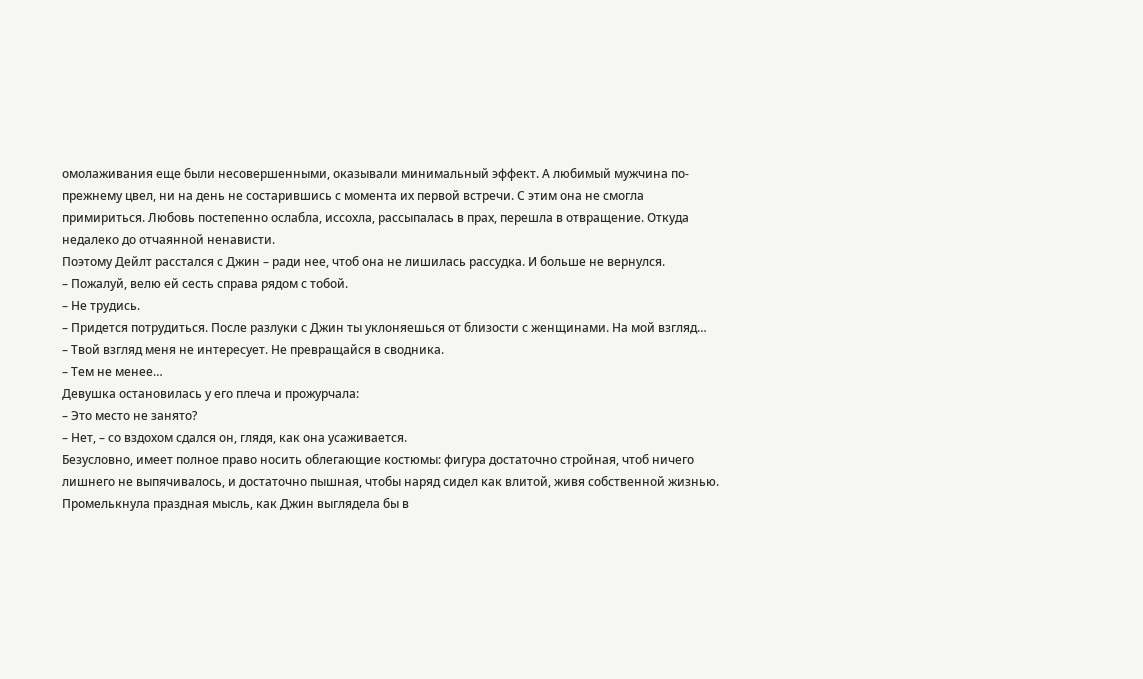омолаживания еще были несовершенными, оказывали минимальный эффект. А любимый мужчина по-прежнему цвел, ни на день не состарившись с момента их первой встречи. С этим она не смогла примириться. Любовь постепенно ослабла, иссохла, рассыпалась в прах, перешла в отвращение. Откуда недалеко до отчаянной ненависти.
Поэтому Дейлт расстался с Джин – ради нее, чтоб она не лишилась рассудка. И больше не вернулся.
– Пожалуй, велю ей сесть справа рядом с тобой.
– Не трудись.
– Придется потрудиться. После разлуки с Джин ты уклоняешься от близости с женщинами. На мой взгляд…
– Твой взгляд меня не интересует. Не превращайся в сводника.
– Тем не менее…
Девушка остановилась у его плеча и прожурчала:
– Это место не занято?
– Нет, – со вздохом сдался он, глядя, как она усаживается.
Безусловно, имеет полное право носить облегающие костюмы: фигура достаточно стройная, чтоб ничего лишнего не выпячивалось, и достаточно пышная, чтобы наряд сидел как влитой, живя собственной жизнью. Промелькнула праздная мысль, как Джин выглядела бы в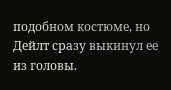подобном костюме, но Дейлт сразу выкинул ее из головы.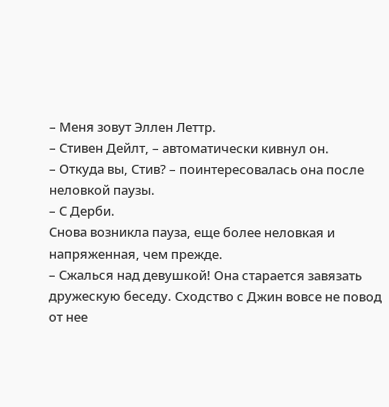– Меня зовут Эллен Леттр.
– Стивен Дейлт, – автоматически кивнул он.
– Откуда вы, Стив? – поинтересовалась она после неловкой паузы.
– С Дерби.
Снова возникла пауза, еще более неловкая и напряженная, чем прежде.
– Сжалься над девушкой! Она старается завязать дружескую беседу. Сходство с Джин вовсе не повод от нее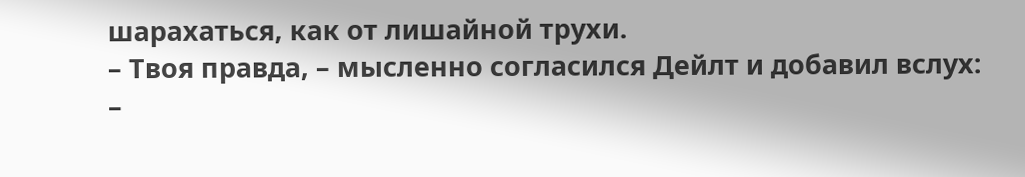шарахаться, как от лишайной трухи.
– Твоя правда, – мысленно согласился Дейлт и добавил вслух: –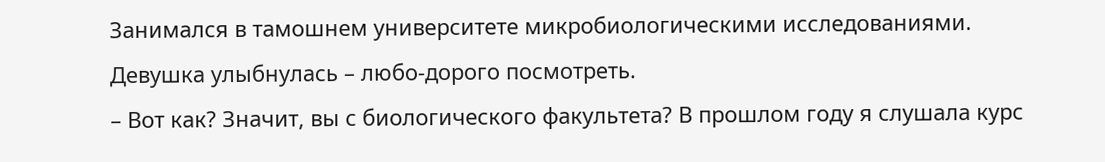Занимался в тамошнем университете микробиологическими исследованиями.
Девушка улыбнулась – любо-дорого посмотреть.
– Вот как? Значит, вы с биологического факультета? В прошлом году я слушала курс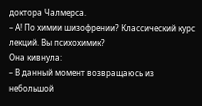доктора Чалмерса.
– А! По химии шизофрении? Классический курс лекций. Вы психохимик?
Она кивнула:
– В данный момент возвращаюсь из небольшой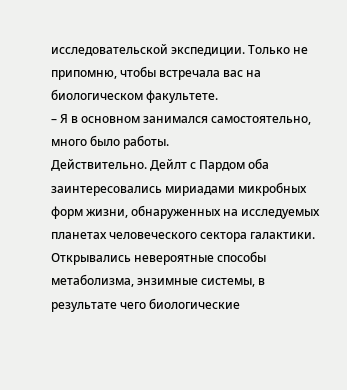исследовательской экспедиции. Только не припомню, чтобы встречала вас на биологическом факультете.
– Я в основном занимался самостоятельно, много было работы.
Действительно. Дейлт с Пардом оба заинтересовались мириадами микробных форм жизни, обнаруженных на исследуемых планетах человеческого сектора галактики. Открывались невероятные способы метаболизма, энзимные системы, в результате чего биологические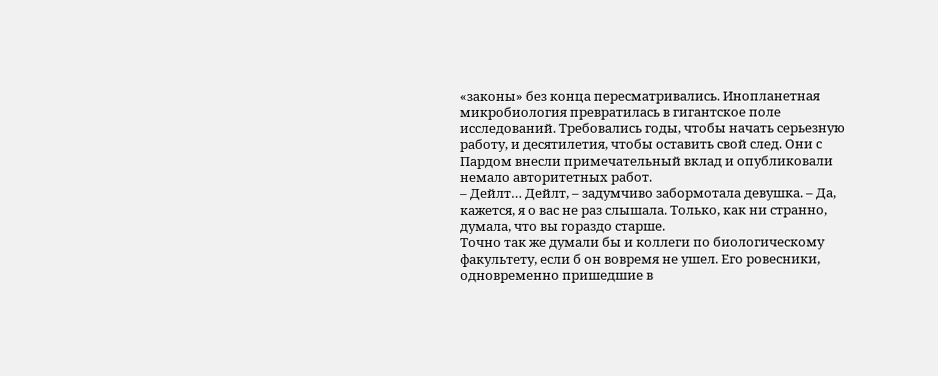«законы» без конца пересматривались. Инопланетная микробиология превратилась в гигантское поле исследований. Требовались годы, чтобы начать серьезную работу, и десятилетия, чтобы оставить свой след. Они с Пардом внесли примечательный вклад и опубликовали немало авторитетных работ.
– Дейлт… Дейлт, – задумчиво забормотала девушка. – Да, кажется, я о вас не раз слышала. Только, как ни странно, думала, что вы гораздо старше.
Точно так же думали бы и коллеги по биологическому факультету, если б он вовремя не ушел. Его ровесники, одновременно пришедшие в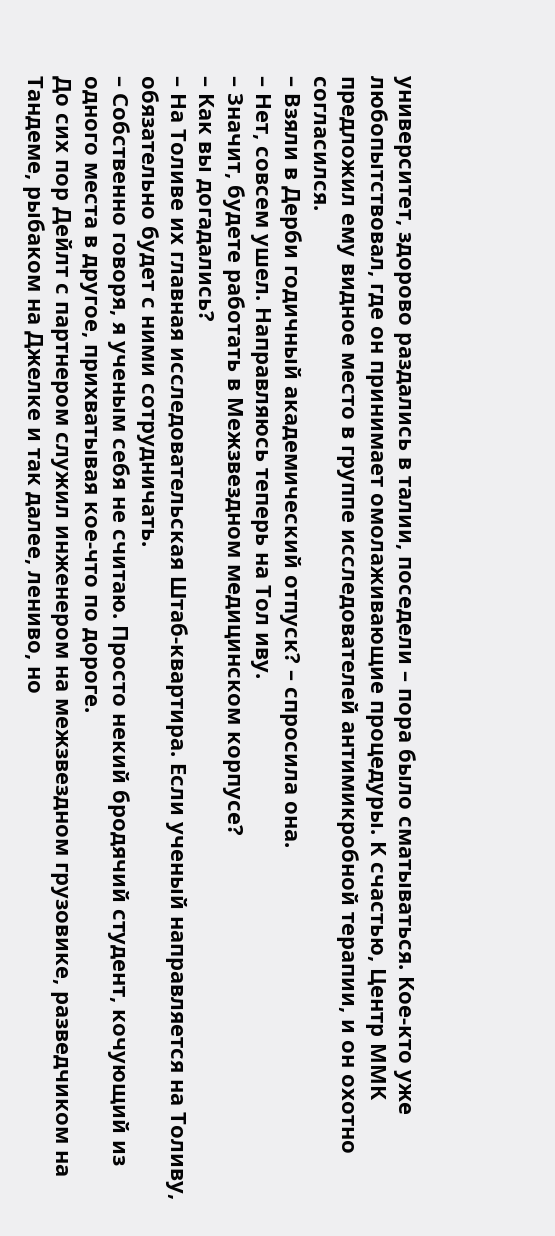университет, здорово раздались в талии, поседели – пора было сматываться. Кое-кто уже любопытствовал, где он принимает омолаживающие процедуры. К счастью, Центр ММК предложил ему видное место в группе исследователей антимикробной терапии, и он охотно согласился.
– Взяли в Дерби годичный академический отпуск? – спросила она.
– Нет, совсем ушел. Направляюсь теперь на Тол иву.
– Значит, будете работать в Межзвездном медицинском корпусе?
– Как вы догадались?
– На Толиве их главная исследовательская Штаб-квартира. Если ученый направляется на Толиву, обязательно будет с ними сотрудничать.
– Собственно говоря, я ученым себя не считаю. Просто некий бродячий студент, кочующий из одного места в другое, прихватывая кое-что по дороге.
До сих пор Дейлт с партнером служил инженером на межзвездном грузовике, разведчиком на Тандеме, рыбаком на Джелке и так далее, лениво, но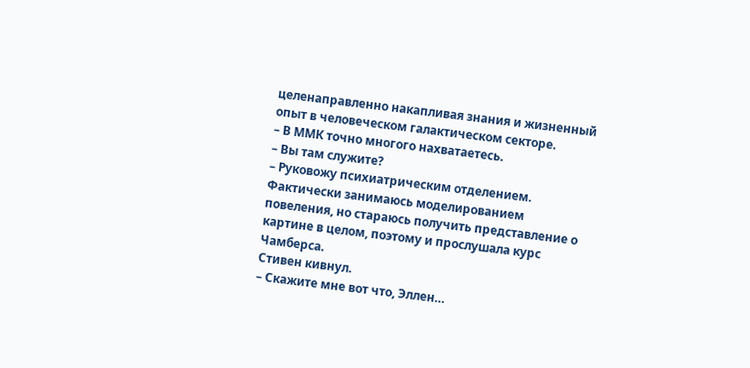целенаправленно накапливая знания и жизненный опыт в человеческом галактическом секторе.
– В ММК точно многого нахватаетесь.
– Вы там служите?
– Руковожу психиатрическим отделением. Фактически занимаюсь моделированием повеления, но стараюсь получить представление о картине в целом, поэтому и прослушала курс Чамберса.
Стивен кивнул.
– Скажите мне вот что, Эллен…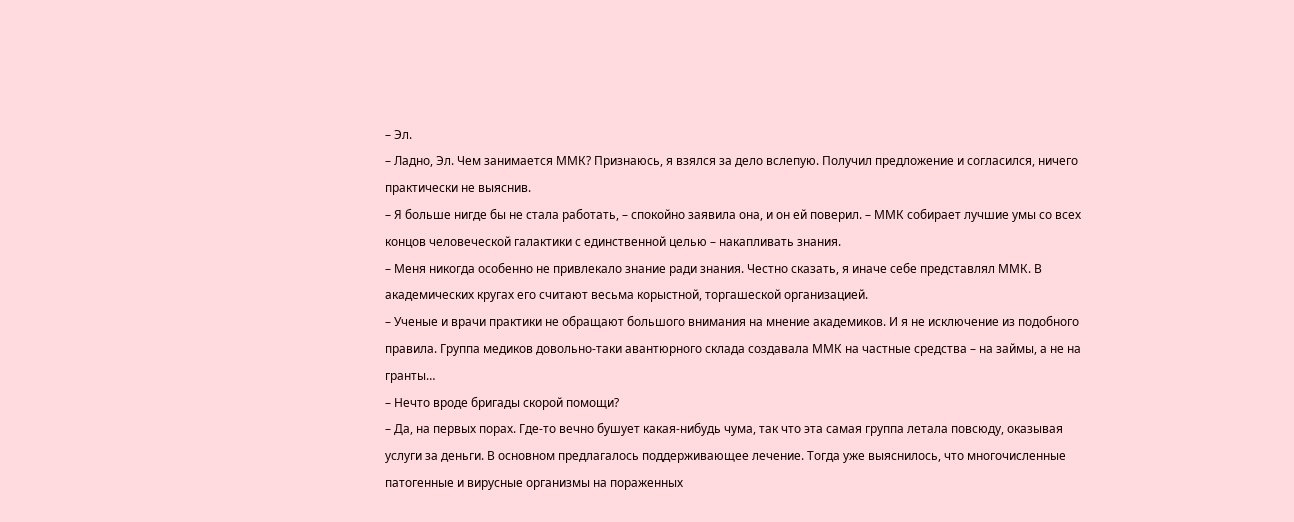– Эл.
– Ладно, Эл. Чем занимается ММК? Признаюсь, я взялся за дело вслепую. Получил предложение и согласился, ничего практически не выяснив.
– Я больше нигде бы не стала работать, – спокойно заявила она, и он ей поверил. – ММК собирает лучшие умы со всех концов человеческой галактики с единственной целью – накапливать знания.
– Меня никогда особенно не привлекало знание ради знания. Честно сказать, я иначе себе представлял ММК. В академических кругах его считают весьма корыстной, торгашеской организацией.
– Ученые и врачи практики не обращают большого внимания на мнение академиков. И я не исключение из подобного правила. Группа медиков довольно-таки авантюрного склада создавала ММК на частные средства – на займы, а не на гранты…
– Нечто вроде бригады скорой помощи?
– Да, на первых порах. Где-то вечно бушует какая-нибудь чума, так что эта самая группа летала повсюду, оказывая услуги за деньги. В основном предлагалось поддерживающее лечение. Тогда уже выяснилось, что многочисленные патогенные и вирусные организмы на пораженных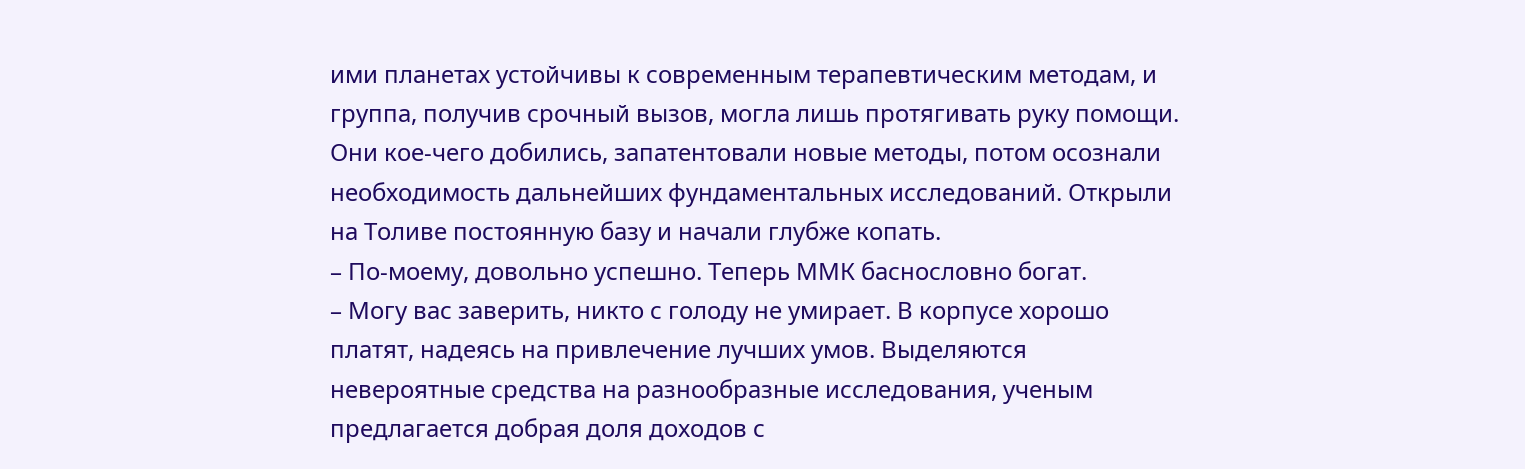ими планетах устойчивы к современным терапевтическим методам, и группа, получив срочный вызов, могла лишь протягивать руку помощи. Они кое-чего добились, запатентовали новые методы, потом осознали необходимость дальнейших фундаментальных исследований. Открыли на Толиве постоянную базу и начали глубже копать.
– По-моему, довольно успешно. Теперь ММК баснословно богат.
– Могу вас заверить, никто с голоду не умирает. В корпусе хорошо платят, надеясь на привлечение лучших умов. Выделяются невероятные средства на разнообразные исследования, ученым предлагается добрая доля доходов с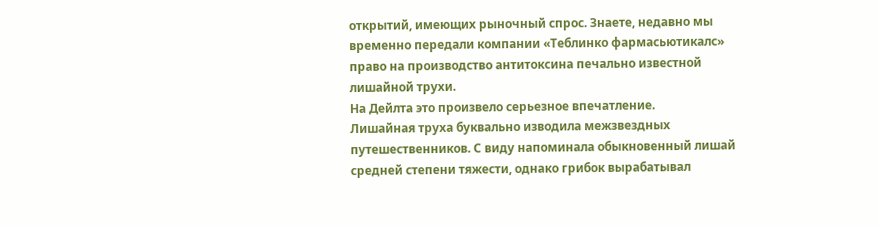открытий, имеющих рыночный спрос. Знаете, недавно мы временно передали компании «Теблинко фармасьютикалс» право на производство антитоксина печально известной лишайной трухи.
На Дейлта это произвело серьезное впечатление.
Лишайная труха буквально изводила межзвездных путешественников. С виду напоминала обыкновенный лишай средней степени тяжести, однако грибок вырабатывал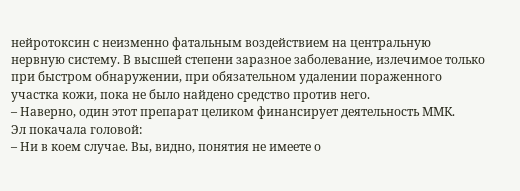нейротоксин с неизменно фатальным воздействием на центральную нервную систему. В высшей степени заразное заболевание, излечимое только при быстром обнаружении, при обязательном удалении пораженного участка кожи, пока не было найдено средство против него.
– Наверно, один этот препарат целиком финансирует деятельность ММК.
Эл покачала головой:
– Ни в коем случае. Вы, видно, понятия не имеете о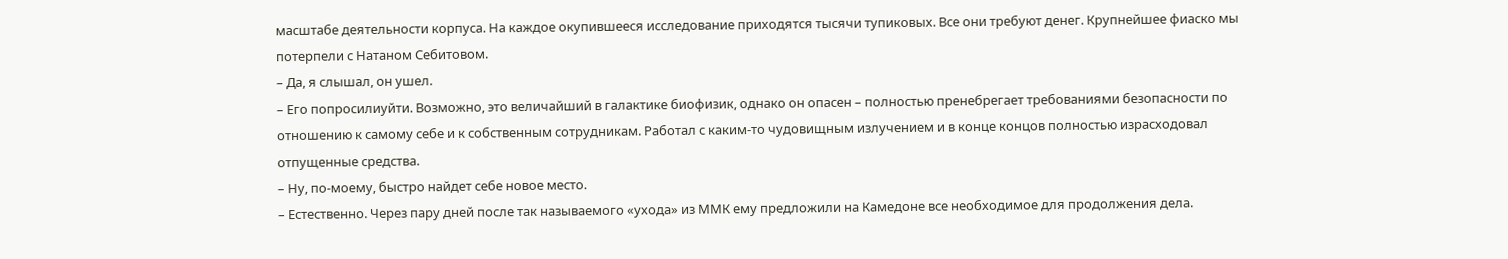масштабе деятельности корпуса. На каждое окупившееся исследование приходятся тысячи тупиковых. Все они требуют денег. Крупнейшее фиаско мы потерпели с Натаном Себитовом.
– Да, я слышал, он ушел.
– Его попросилиуйти. Возможно, это величайший в галактике биофизик, однако он опасен – полностью пренебрегает требованиями безопасности по отношению к самому себе и к собственным сотрудникам. Работал с каким-то чудовищным излучением и в конце концов полностью израсходовал отпущенные средства.
– Ну, по-моему, быстро найдет себе новое место.
– Естественно. Через пару дней после так называемого «ухода» из ММК ему предложили на Камедоне все необходимое для продолжения дела.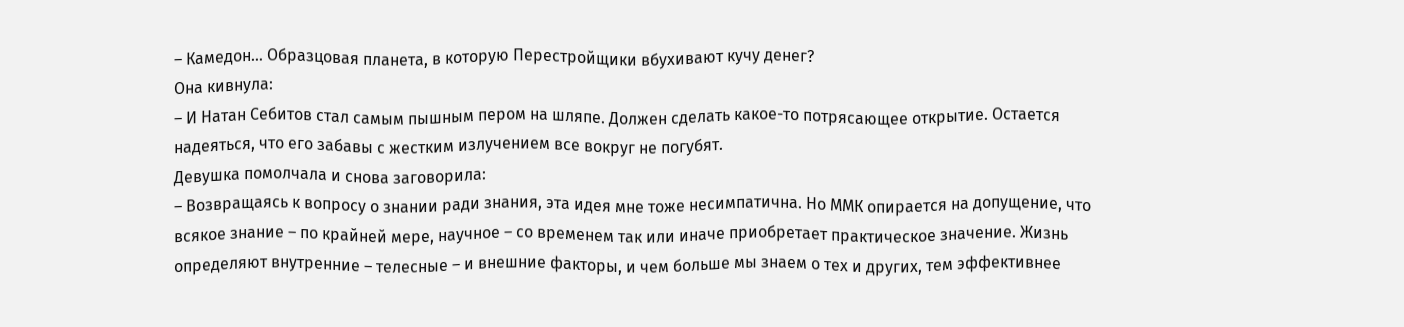– Камедон… Образцовая планета, в которую Перестройщики вбухивают кучу денег?
Она кивнула:
– И Натан Себитов стал самым пышным пером на шляпе. Должен сделать какое-то потрясающее открытие. Остается надеяться, что его забавы с жестким излучением все вокруг не погубят.
Девушка помолчала и снова заговорила:
– Возвращаясь к вопросу о знании ради знания, эта идея мне тоже несимпатична. Но ММК опирается на допущение, что всякое знание – по крайней мере, научное – со временем так или иначе приобретает практическое значение. Жизнь определяют внутренние – телесные – и внешние факторы, и чем больше мы знаем о тех и других, тем эффективнее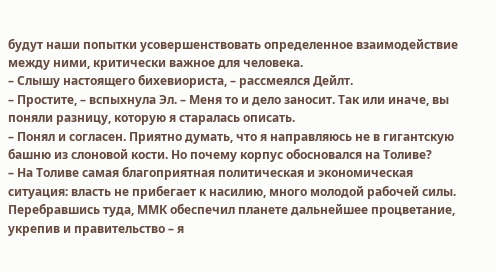будут наши попытки усовершенствовать определенное взаимодействие между ними, критически важное для человека.
– Слышу настоящего бихевиориста, – рассмеялся Дейлт.
– Простите, – вспыхнула Эл. – Меня то и дело заносит. Так или иначе, вы поняли разницу, которую я старалась описать.
– Понял и согласен. Приятно думать, что я направляюсь не в гигантскую башню из слоновой кости. Но почему корпус обосновался на Толиве?
– На Толиве самая благоприятная политическая и экономическая ситуация: власть не прибегает к насилию, много молодой рабочей силы. Перебравшись туда, ММК обеспечил планете дальнейшее процветание, укрепив и правительство – я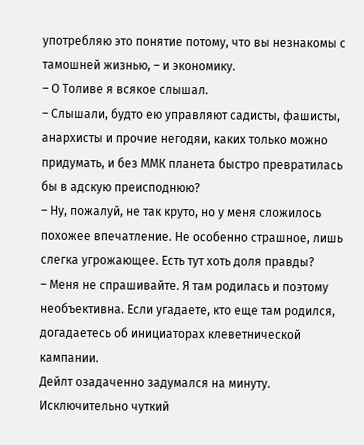употребляю это понятие потому, что вы незнакомы с тамошней жизнью, – и экономику.
– О Толиве я всякое слышал.
– Слышали, будто ею управляют садисты, фашисты, анархисты и прочие негодяи, каких только можно придумать, и без ММК планета быстро превратилась бы в адскую преисподнюю?
– Ну, пожалуй, не так круто, но у меня сложилось похожее впечатление. Не особенно страшное, лишь слегка угрожающее. Есть тут хоть доля правды?
– Меня не спрашивайте. Я там родилась и поэтому необъективна. Если угадаете, кто еще там родился, догадаетесь об инициаторах клеветнической кампании.
Дейлт озадаченно задумался на минуту. Исключительно чуткий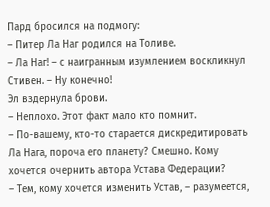Пард бросился на подмогу:
– Питер Ла Наг родился на Толиве.
– Лa Наг! – с наигранным изумлением воскликнул Стивен. – Ну конечно!
Эл вздернула брови.
– Неплохо. Этот факт мало кто помнит.
– По-вашему, кто-то старается дискредитировать Ла Нага, пороча его планету? Смешно. Кому хочется очернить автора Устава Федерации?
– Тем, кому хочется изменить Устав, – разумеется,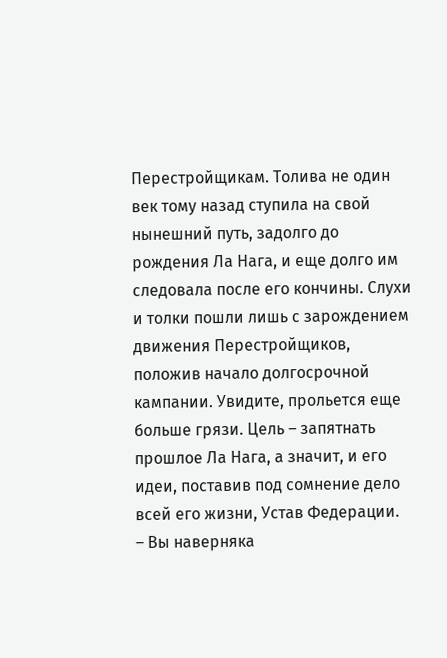Перестройщикам. Толива не один век тому назад ступила на свой нынешний путь, задолго до рождения Ла Нага, и еще долго им следовала после его кончины. Слухи и толки пошли лишь с зарождением движения Перестройщиков, положив начало долгосрочной кампании. Увидите, прольется еще больше грязи. Цель – запятнать прошлое Ла Нага, а значит, и его идеи, поставив под сомнение дело всей его жизни, Устав Федерации.
– Вы наверняка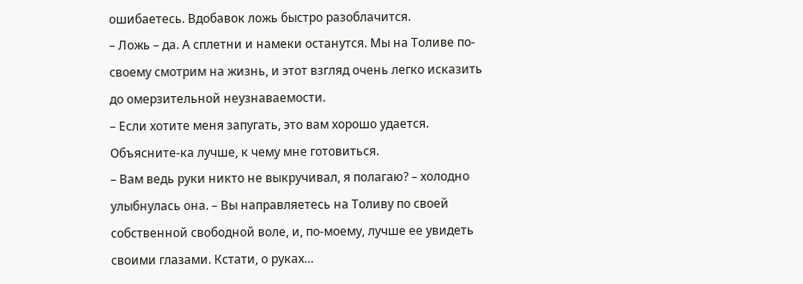ошибаетесь. Вдобавок ложь быстро разоблачится.
– Ложь – да. А сплетни и намеки останутся. Мы на Толиве по-своему смотрим на жизнь, и этот взгляд очень легко исказить до омерзительной неузнаваемости.
– Если хотите меня запугать, это вам хорошо удается. Объясните-ка лучше, к чему мне готовиться.
– Вам ведь руки никто не выкручивал, я полагаю? – холодно улыбнулась она. – Вы направляетесь на Толиву по своей собственной свободной воле, и, по-моему, лучше ее увидеть своими глазами. Кстати, о руках…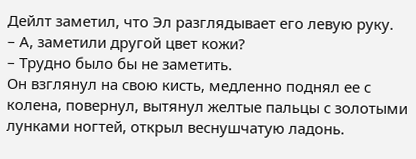Дейлт заметил, что Эл разглядывает его левую руку.
– А, заметили другой цвет кожи?
– Трудно было бы не заметить.
Он взглянул на свою кисть, медленно поднял ее с колена, повернул, вытянул желтые пальцы с золотыми лунками ногтей, открыл веснушчатую ладонь.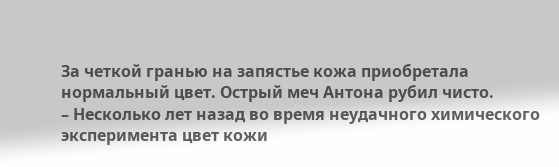За четкой гранью на запястье кожа приобретала нормальный цвет. Острый меч Антона рубил чисто.
– Несколько лет назад во время неудачного химического эксперимента цвет кожи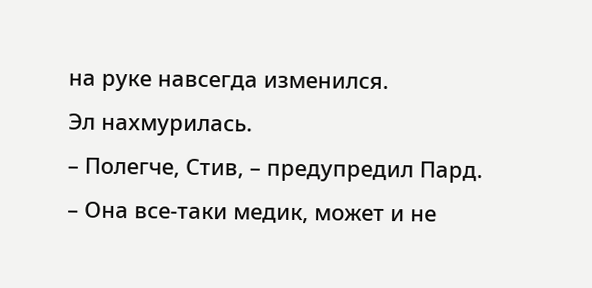на руке навсегда изменился.
Эл нахмурилась.
– Полегче, Стив, – предупредил Пард. – Она все-таки медик, может и не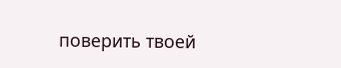поверить твоей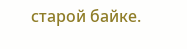старой байке.